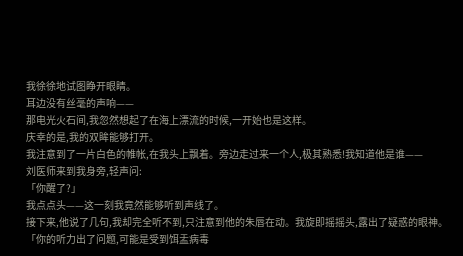我徐徐地试图睁开眼睛。
耳边没有丝毫的声响——
那电光火石间,我忽然想起了在海上漂流的时候,一开始也是这样。
庆幸的是,我的双眸能够打开。
我注意到了一片白色的帷帐,在我头上飘着。旁边走过来一个人,极其熟悉!我知道他是谁——
刘医师来到我身旁,轻声问:
「你醒了?」
我点点头——这一刻我竟然能够听到声线了。
接下来,他说了几句,我却完全听不到,只注意到他的朱唇在动。我旋即摇摇头,露出了疑惑的眼神。
「你的听力出了问题,可能是受到饵盂病毒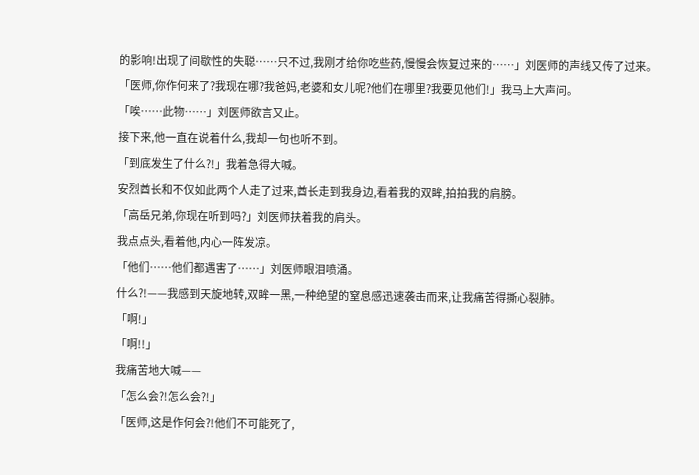的影响!出现了间歇性的失聪……只不过,我刚才给你吃些药,慢慢会恢复过来的……」刘医师的声线又传了过来。
「医师,你作何来了?我现在哪?我爸妈,老婆和女儿呢?他们在哪里?我要见他们!」我马上大声问。
「唉……此物……」刘医师欲言又止。
接下来,他一直在说着什么,我却一句也听不到。
「到底发生了什么?!」我着急得大喊。
安烈酋长和不仅如此两个人走了过来,酋长走到我身边,看着我的双眸,拍拍我的肩膀。
「高岳兄弟,你现在听到吗?」刘医师扶着我的肩头。
我点点头,看着他,内心一阵发凉。
「他们……他们都遇害了……」刘医师眼泪喷涌。
什么?!——我感到天旋地转,双眸一黑,一种绝望的窒息感迅速袭击而来,让我痛苦得撕心裂肺。
「啊!」
「啊!!」
我痛苦地大喊——
「怎么会?!怎么会?!」
「医师,这是作何会?!他们不可能死了,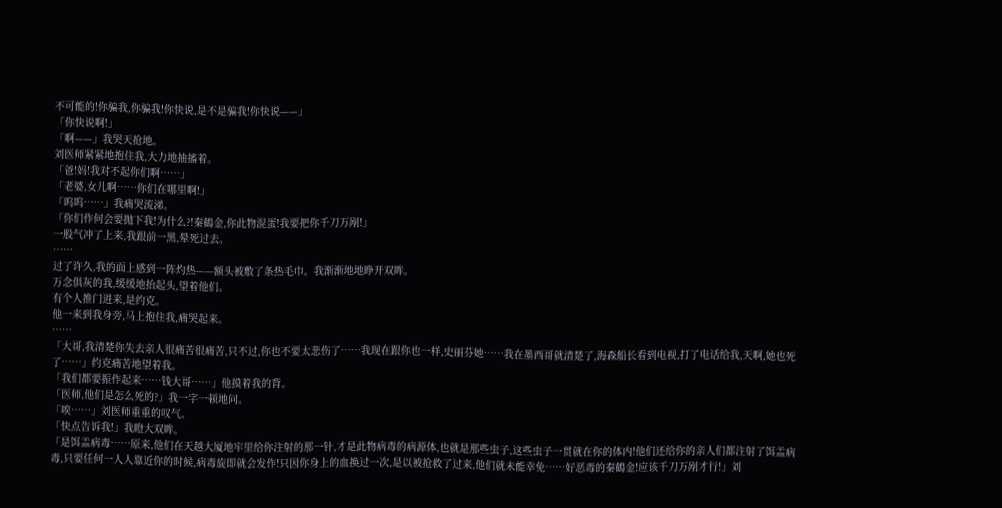不可能的!你骗我,你骗我!你快说,是不是骗我!你快说——」
「你快说啊!」
「啊——」我哭天抢地。
刘医师紧紧地抱住我,大力地抽搐着。
「爸!妈!我对不起你们啊……」
「老婆,女儿啊……你们在哪里啊!」
「呜呜……」我痛哭流涕。
「你们作何会要抛下我!为什么?!秦鶴金,你此物混蛋!我要把你千刀万剐!」
一股气冲了上来,我跟前一黑,晕死过去。
……
过了许久,我的面上感到一阵灼热——额头被敷了条热毛巾。我渐渐地地睁开双眸。
万念俱灰的我,缓缓地抬起头,望着他们。
有个人推门进来,是约克。
他一来到我身旁,马上抱住我,痛哭起来。
……
「大哥,我清楚你失去亲人很痛苦很痛苦,只不过,你也不要太悲伤了……我现在跟你也一样,史丽芬她……我在墨西哥就清楚了,海森船长看到电视,打了电话给我,天啊,她也死了……」约克痛苦地望着我。
「我们都要振作起来……钱大哥……」他摸着我的背。
「医师,他们是怎么死的?」我一字一顿地问。
「唉……」刘医师重重的叹气。
「快点告诉我!」我瞪大双眸。
「是饵盂病毒……原来,他们在天越大厦地牢里给你注射的那一针,才是此物病毒的病源体,也就是那些虫子,这些虫子一贯就在你的体内!他们还给你的亲人们都注射了饵盂病毒,只要任何一人人靠近你的时候,病毒旋即就会发作!只因你身上的血换过一次,是以被抢救了过来,他们就未能幸免……好恶毒的秦鶴金!应该千刀万剐才行!」刘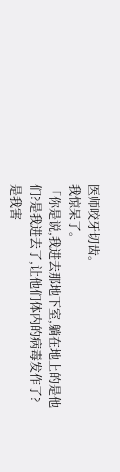医师咬牙切齿。
我惊呆了。
「你是说,我进去那地下室,躺在地上的是他们?是我进去了,让他们体内的病毒发作了?是我害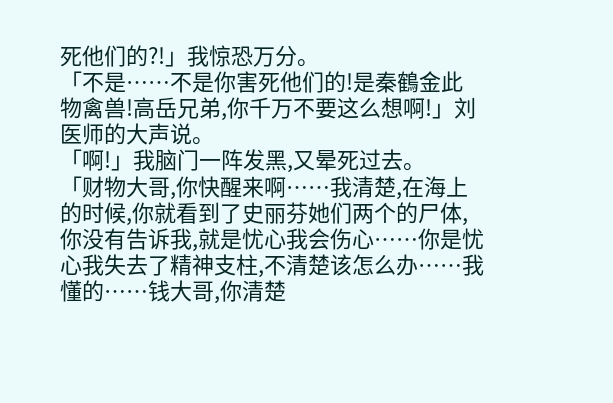死他们的?!」我惊恐万分。
「不是……不是你害死他们的!是秦鶴金此物禽兽!高岳兄弟,你千万不要这么想啊!」刘医师的大声说。
「啊!」我脑门一阵发黑,又晕死过去。
「财物大哥,你快醒来啊……我清楚,在海上的时候,你就看到了史丽芬她们两个的尸体,你没有告诉我,就是忧心我会伤心……你是忧心我失去了精神支柱,不清楚该怎么办……我懂的……钱大哥,你清楚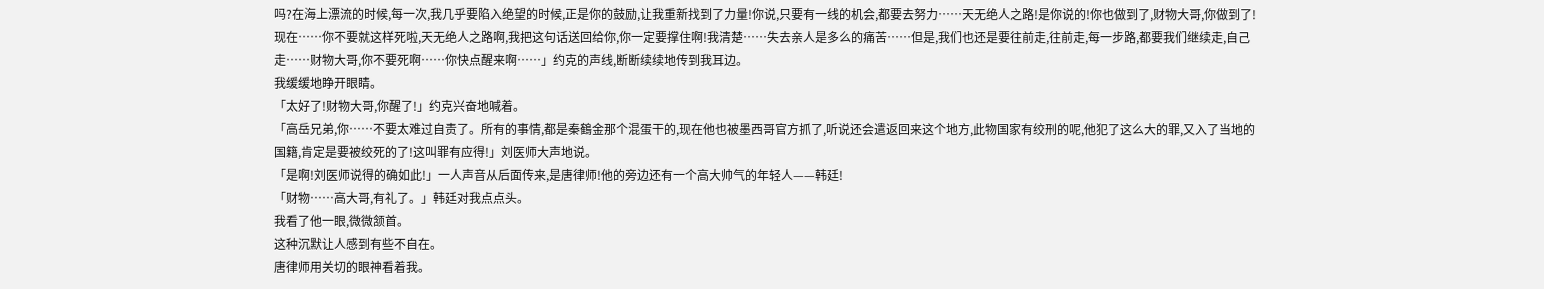吗?在海上漂流的时候,每一次,我几乎要陷入绝望的时候,正是你的鼓励,让我重新找到了力量!你说,只要有一线的机会,都要去努力……天无绝人之路!是你说的!你也做到了,财物大哥,你做到了!现在……你不要就这样死啦,天无绝人之路啊,我把这句话送回给你,你一定要撑住啊!我清楚……失去亲人是多么的痛苦……但是,我们也还是要往前走,往前走,每一步路,都要我们继续走,自己走……财物大哥,你不要死啊……你快点醒来啊……」约克的声线,断断续续地传到我耳边。
我缓缓地睁开眼睛。
「太好了!财物大哥,你醒了!」约克兴奋地喊着。
「高岳兄弟,你……不要太难过自责了。所有的事情,都是秦鶴金那个混蛋干的,现在他也被墨西哥官方抓了,听说还会遣返回来这个地方,此物国家有绞刑的呢,他犯了这么大的罪,又入了当地的国籍,肯定是要被绞死的了!这叫罪有应得!」刘医师大声地说。
「是啊!刘医师说得的确如此!」一人声音从后面传来,是唐律师!他的旁边还有一个高大帅气的年轻人——韩廷!
「财物……高大哥,有礼了。」韩廷对我点点头。
我看了他一眼,微微颔首。
这种沉默让人感到有些不自在。
唐律师用关切的眼神看着我。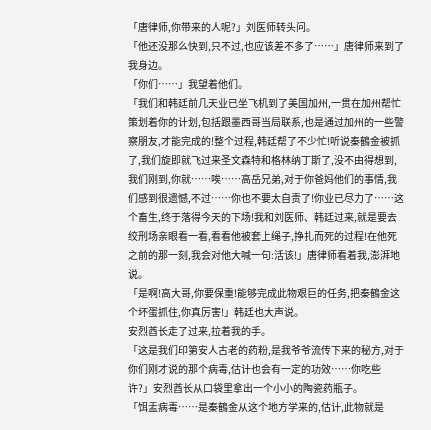「唐律师,你带来的人呢?」刘医师转头问。
「他还没那么快到,只不过,也应该差不多了……」唐律师来到了我身边。
「你们……」我望着他们。
「我们和韩廷前几天业已坐飞机到了美国加州,一贯在加州帮忙策划着你的计划,包括跟墨西哥当局联系,也是通过加州的一些警察朋友,才能完成的!整个过程,韩廷帮了不少忙!听说秦鶴金被抓了,我们旋即就飞过来圣文森特和格林纳丁斯了,没不由得想到,我们刚到,你就……唉……高岳兄弟,对于你爸妈他们的事情,我们感到很遗憾,不过……你也不要太自责了!你业已尽力了……这个畜生,终于落得今天的下场!我和刘医师、韩廷过来,就是要去绞刑场亲眼看一看,看看他被套上绳子,挣扎而死的过程!在他死之前的那一刻,我会对他大喊一句:活该!」唐律师看着我,澎湃地说。
「是啊!高大哥,你要保重!能够完成此物艰巨的任务,把秦鶴金这个坏蛋抓住,你真厉害!」韩廷也大声说。
安烈酋长走了过来,拉着我的手。
「这是我们印第安人古老的药粉,是我爷爷流传下来的秘方,对于你们刚才说的那个病毒,估计也会有一定的功效……你吃些许?」安烈酋长从口袋里拿出一个小小的陶瓷药瓶子。
「饵盂病毒……是秦鶴金从这个地方学来的,估计,此物就是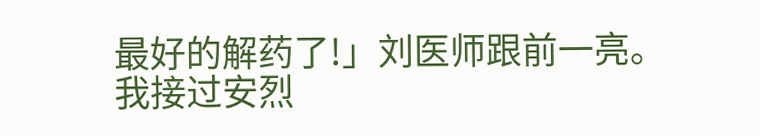最好的解药了!」刘医师跟前一亮。
我接过安烈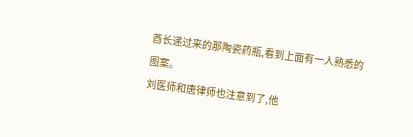酋长递过来的那陶瓷药瓶,看到上面有一人熟悉的图案。
刘医师和唐律师也注意到了,他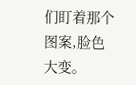们盯着那个图案,脸色大变。